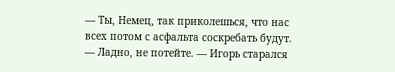— Ты, Немец, так приколешься, что нас всех потом с асфальта соскребать будут.
— Ладно, не потейте. — Игорь старался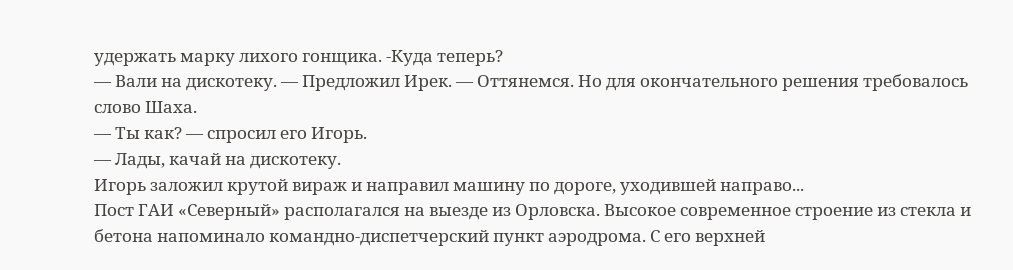удержать марку лихого гонщика. -Куда теперь?
— Вали на дискотеку. — Предложил Ирек. — Оттянемся. Но для окончательного решения требовалось слово Шаха.
— Ты как? — спросил его Игорь.
— Лады, качай на дискотеку.
Игорь заложил крутой вираж и направил машину по дороге, уходившей направо...
Пост ГАИ «Северный» располагался на выезде из Орловска. Высокое современное строение из стекла и бетона напоминало командно-диспетчерский пункт аэродрома. С его верхней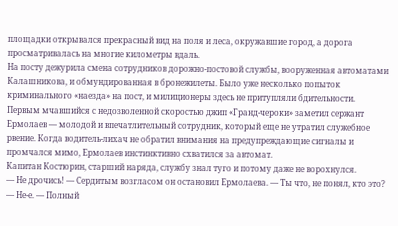площадки открывался прекрасный вид на поля и леса, окружавшие город, а дорога просматривалась на многие километры вдаль.
На посту дежурила смена сотрудников дорожно-постовой службы, вооруженная автоматами Калашникова, и обмундированная в бронежилеты. Было уже несколько попыток криминального «наезда» на пост, и милиционеры здесь не притупляли бдительности.
Первым мчавшийся с недозволенной скоростью джип «Гранд-чероки» заметил сержант Ермолаев — молодой и впечатлительный сотрудник, который еще не утратил служебное рвение. Когда водитель-лихач не обратил внимания на предупреждающие сигналы и промчался мимо, Ермолаев инстинктивно схватился за автомат.
Капитан Костюрин, старший наряда, службу знал туго и потому даже не ворохнулся.
— Не дрочись! — Сердитым возгласом он остановил Ермолаева. — Ты что, не понял, кто это?
— Не-е. — Полный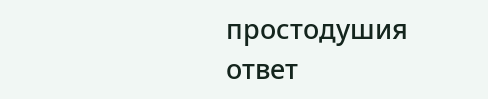простодушия ответ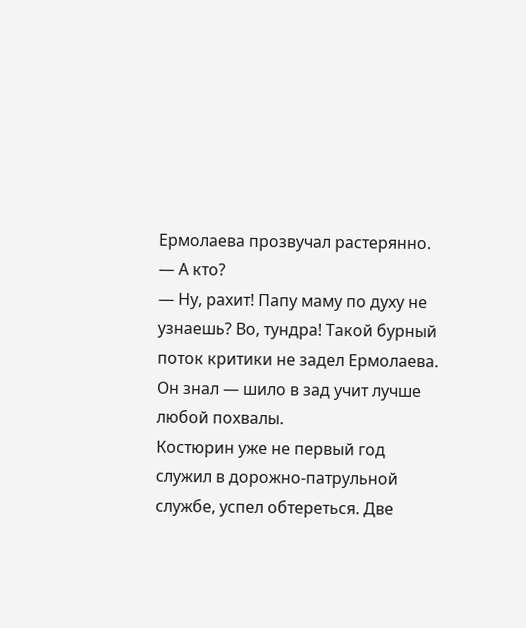Ермолаева прозвучал растерянно. — А кто?
— Ну, рахит! Папу маму по духу не узнаешь? Во, тундра! Такой бурный поток критики не задел Ермолаева. Он знал — шило в зад учит лучше любой похвалы.
Костюрин уже не первый год служил в дорожно-патрульной службе, успел обтереться. Две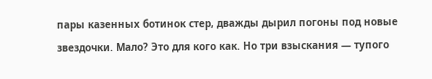пары казенных ботинок стер, дважды дырил погоны под новые звездочки. Мало? Это для кого как. Но три взыскания — тупого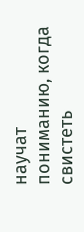научат пониманию, когда свистеть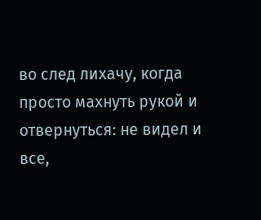во след лихачу, когда просто махнуть рукой и отвернуться: не видел и все,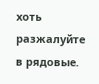хоть разжалуйте в рядовые.